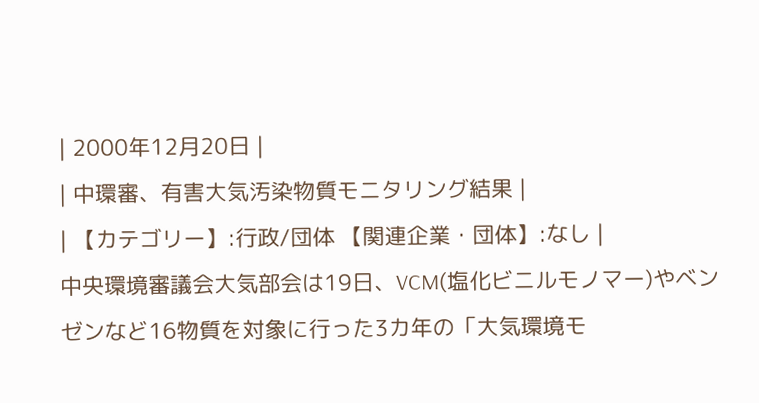| 2000年12月20日 |
| 中環審、有害大気汚染物質モニタリング結果 |
| 【カテゴリー】:行政/団体 【関連企業・団体】:なし |
中央環境審議会大気部会は19日、VCM(塩化ビニルモノマー)やベンゼンなど16物質を対象に行った3カ年の「大気環境モ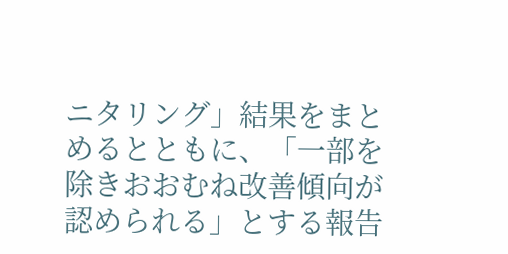ニタリング」結果をまとめるとともに、「一部を除きおおむね改善傾向が認められる」とする報告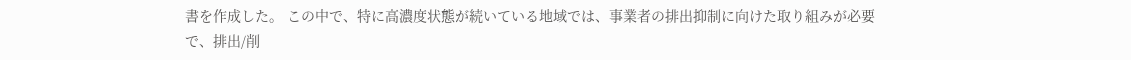書を作成した。 この中で、特に高濃度状態が続いている地域では、事業者の排出抑制に向けた取り組みが必要で、排出/削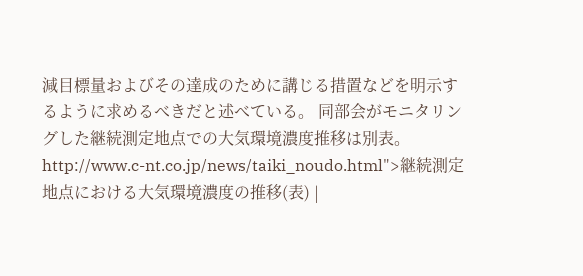減目標量およびその達成のために講じる措置などを明示するように求めるべきだと述べている。 同部会がモニタリングした継続測定地点での大気環境濃度推移は別表。 http://www.c-nt.co.jp/news/taiki_noudo.html">継続測定地点における大気環境濃度の推移(表) |